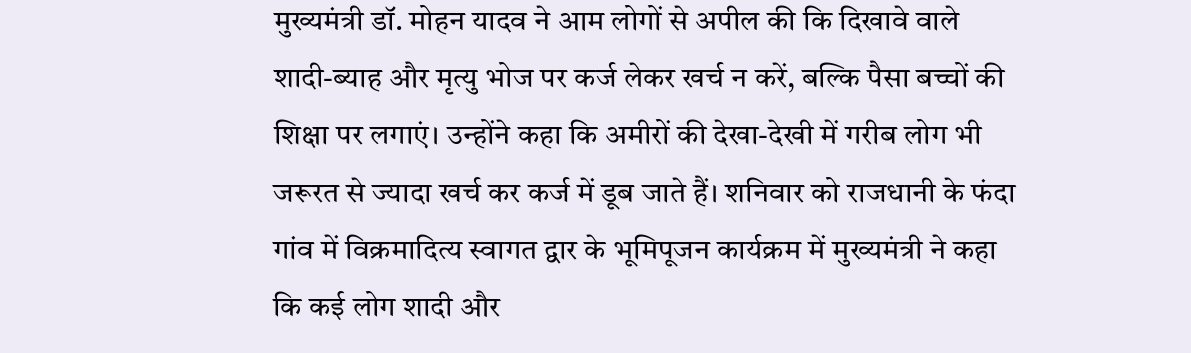मुख्यमंत्री डॉ. मोहन यादव ने आम लोगों से अपील की कि दिखावे वाले शादी-ब्याह और मृत्यु भोज पर कर्ज लेकर खर्च न करें, बल्कि पैसा बच्चों की शिक्षा पर लगाएं। उन्होंने कहा कि अमीरों की देखा-देखी में गरीब लोग भी जरूरत से ज्यादा खर्च कर कर्ज में डूब जाते हैं। शनिवार को राजधानी के फंदा गांव में विक्रमादित्य स्वागत द्वार के भूमिपूजन कार्यक्रम में मुख्यमंत्री ने कहा कि कई लोग शादी और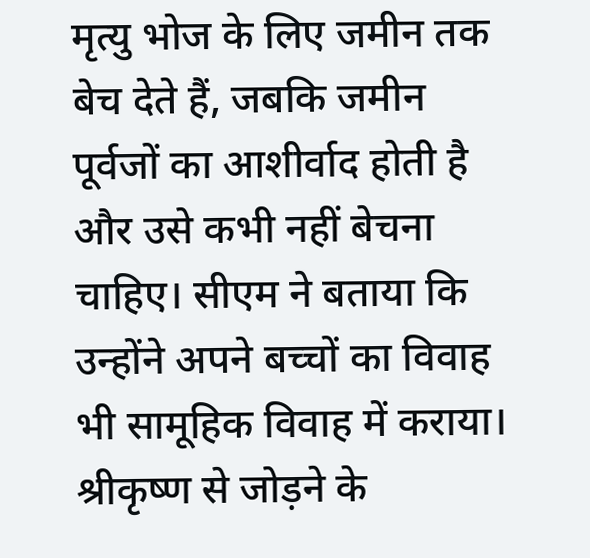मृत्यु भोज के लिए जमीन तक बेच देते हैं, जबकि जमीन पूर्वजों का आशीर्वाद होती है और उसे कभी नहीं बेचना चाहिए। सीएम ने बताया कि उन्होंने अपने बच्चों का विवाह भी सामूहिक विवाह में कराया। श्रीकृष्ण से जोड़ने के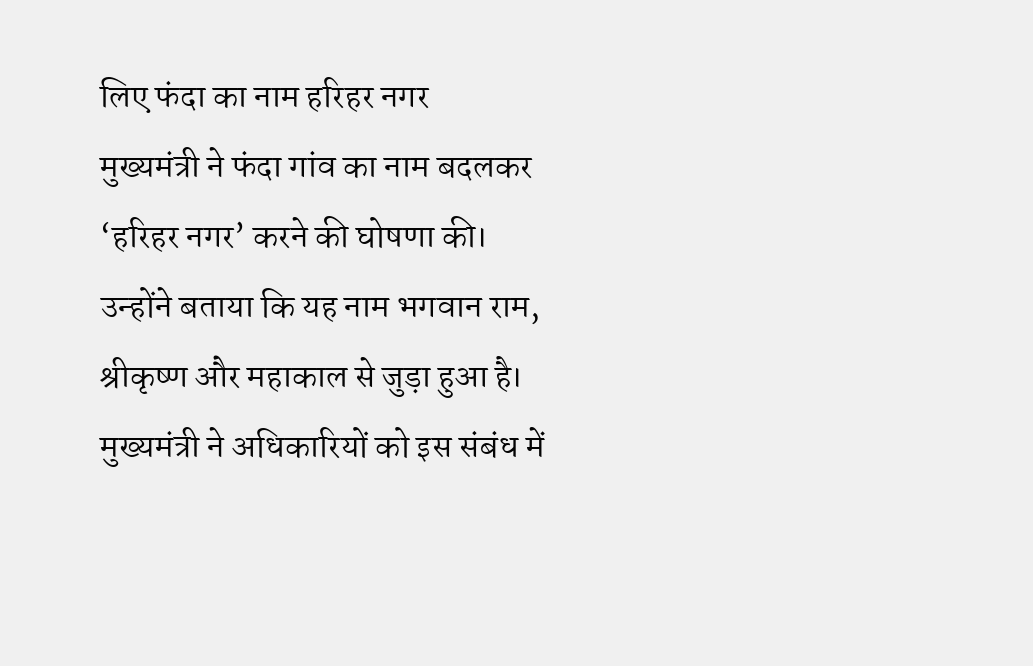लिए फंदा का नाम हरिहर नगर
मुख्यमंत्री ने फंदा गांव का नाम बदलकर ‘हरिहर नगर’ करने की घोषणा की। उन्होंने बताया कि यह नाम भगवान राम, श्रीकृष्ण और महाकाल से जुड़ा हुआ है। मुख्यमंत्री ने अधिकारियों को इस संबंध में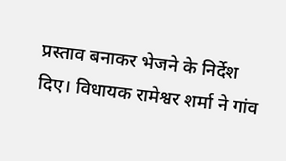प्रस्ताव बनाकर भेजने के निर्देश दिए। विधायक रामेश्वर शर्मा ने गांव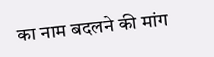का नाम बदलने की मांग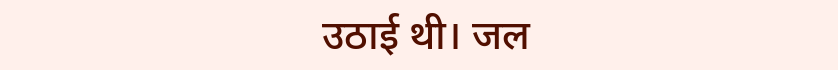उठाई थी। जल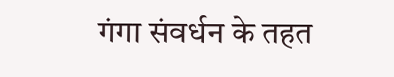गंगा संवर्धन के तहत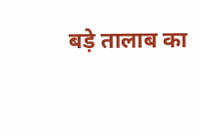बड़े तालाब का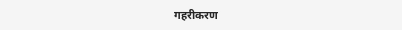गहरीकरण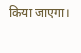किया जाएगा।